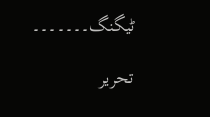ٹیگنگ۔۔۔۔۔۔۔

تحرير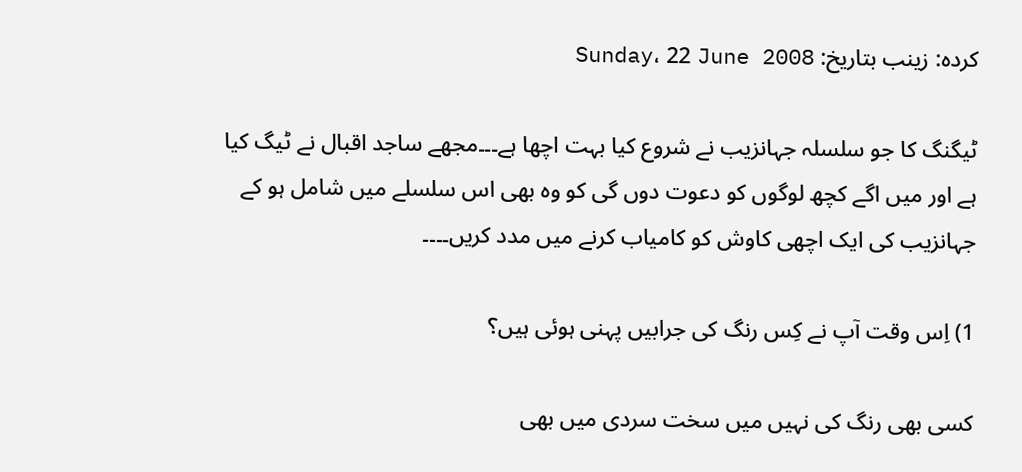کردہ: زینب بتاريخ: Sunday، 22 June 2008

ٹیگنگ کا جو سلسلہ جہانزیب نے شروع کیا بہت اچھا ہے۔۔۔مجھے ساجد اقبال نے ٹیگ کیا ہے اور میں اگے کچھ لوگوں کو دعوت دوں گی کو وہ بھی اس سلسلے میں شامل ہو کے جہانزیب کی ایک اچھی کاوش کو کامیاب کرنے میں مدد کریں۔۔۔۔

1) اِس وقت آپ نے کِس رنگ کی جرابیں پہنی ہوئی ہیں؟

کسی بھی رنگ کی نہیں میں سخت سردی میں بھی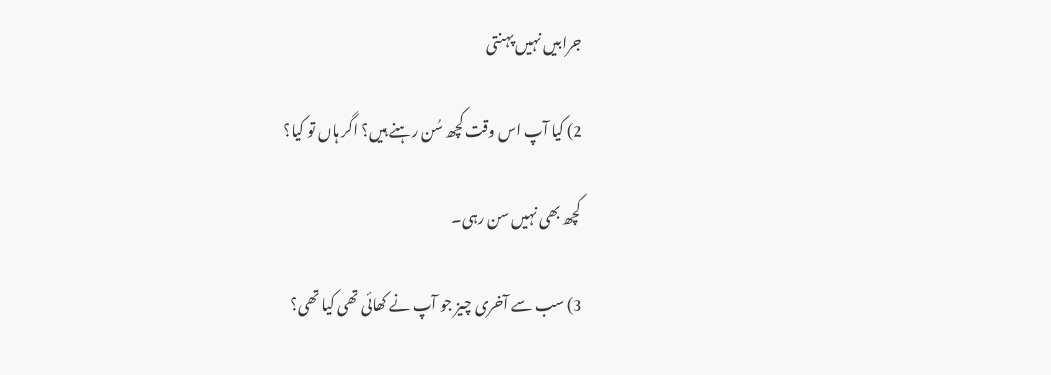جرابیں نہیں پہنتی

2) کیا آپ اس وقت کچھ سُن رہنے ہیں؟ اگر ہاں تو کیا؟

کچھ بھی نہیں سن رہی۔

3) سب سے آخری چیز جو آپ نے کھائی تھی کیا تھی؟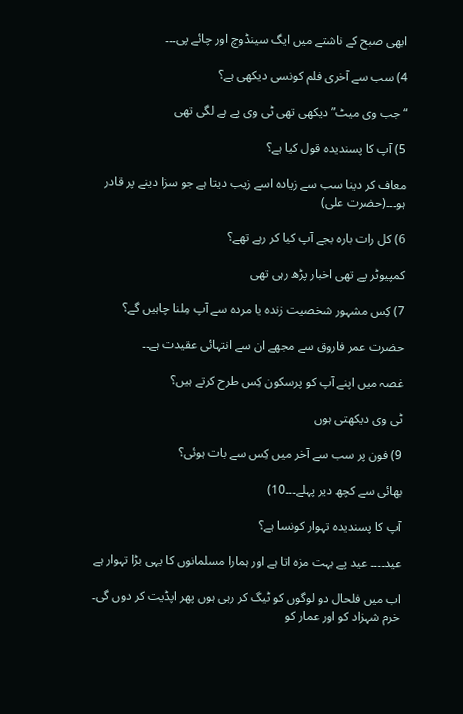ابھی صبح کے ناشتے میں ایگ سینڈوچ اور چائے پی۔۔۔

4) سب سے آخری فلم کونسی دیکھی ہے؟

“جب وی میٹ” دیکھی تھی ٹی وی پے ہے لگی تھی

5) آپ کا پسندیدہ قول کیا ہے؟

معاف کر دینا سب سے زیادہ اسے زیب دیتا ہے جو سزا دینے پر قادر ہو۔۔۔(حضرت علی)

6) کل رات بارہ بجے آپ کیا کر رہے تھے؟

کمپیوٹر پے تھی اخبار پڑھ رہی تھی

7) کِس مشہور شخصیت زندہ یا مردہ سے آپ مِلنا چاہیں گے؟

حضرت عمر فاروق سے مجھے ان سے انتہائی عقیدت ہے۔۔

غصہ میں اپنے آپ کو پرسکون کِس طرح کرتے ہیں؟

ٹی وی دیکھتی ہوں

9) فون پر سب سے آخر میں کِس سے بات ہوئی؟

بھائی سے کچھ دیر پہلے۔۔۔10)

آپ کا پسندیدہ تہوار کونسا ہے؟

عید۔۔۔۔ عید پے بہت مزہ اتا ہے اور ہمارا مسلمانوں کا یہی بڑا تہوار ہے

اب میں فلحال دو لوگوں کو ٹیگ کر رہی ہوں پھر اپڈیت کر دوں گی۔ خرم شہزاد کو اور عمار کو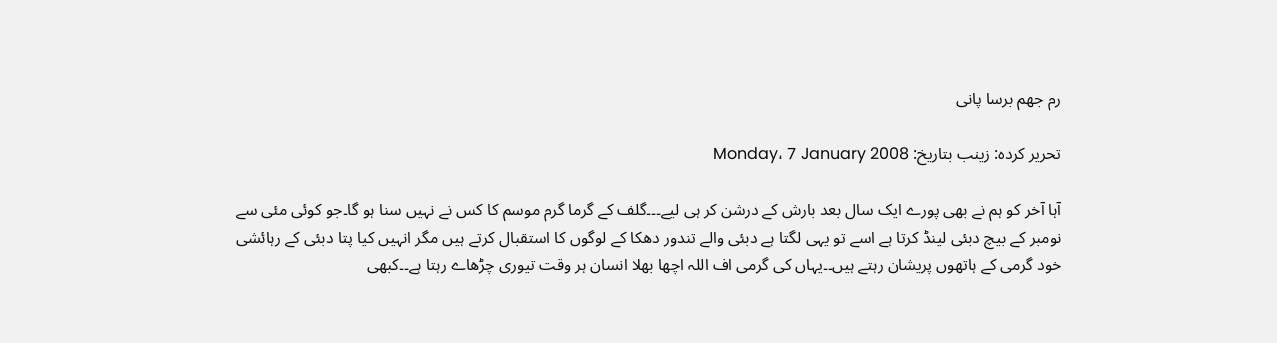رم جھم برسا پانی

تحرير کردہ: زینب بتاريخ: Monday، 7 January 2008

آہا آخر کو ہم نے بھی پورے ایک سال بعد بارش کے درشن کر ہی لیے۔۔۔گلف کے گرما گرم موسم کا کس نے نہیں سنا ہو گا۔جو کوئی مئی سے نومبر کے بیچ دبئی لینڈ کرتا ہے اسے تو یہی لگتا ہے دبئی والے تندور دھکا کے لوگوں کا استقبال کرتے ہیں مگر انہیں کیا پتا دبئی کے رہائشی خود گرمی کے ہاتھوں پریشان رہتے ہیں۔۔یہاں کی گرمی اف اللہ اچھا بھلا انسان ہر وقت تیوری چڑھاے رہتا ہے۔۔کبھی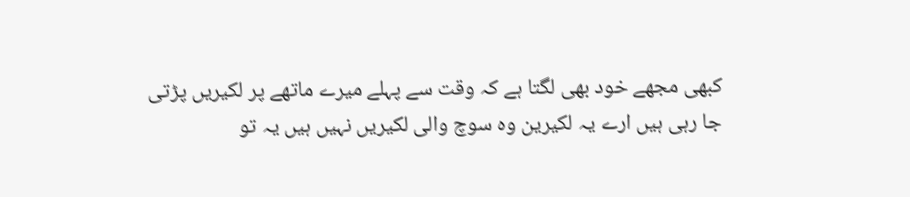کبھی مجھے خود بھی لگتا ہے کہ وقت سے پہلے میرے ماتھے پر لکیریں پڑتی جا رہی ہیں ارے یہ لکیرین وہ سوچ والی لکیریں نہیں ہیں یہ تو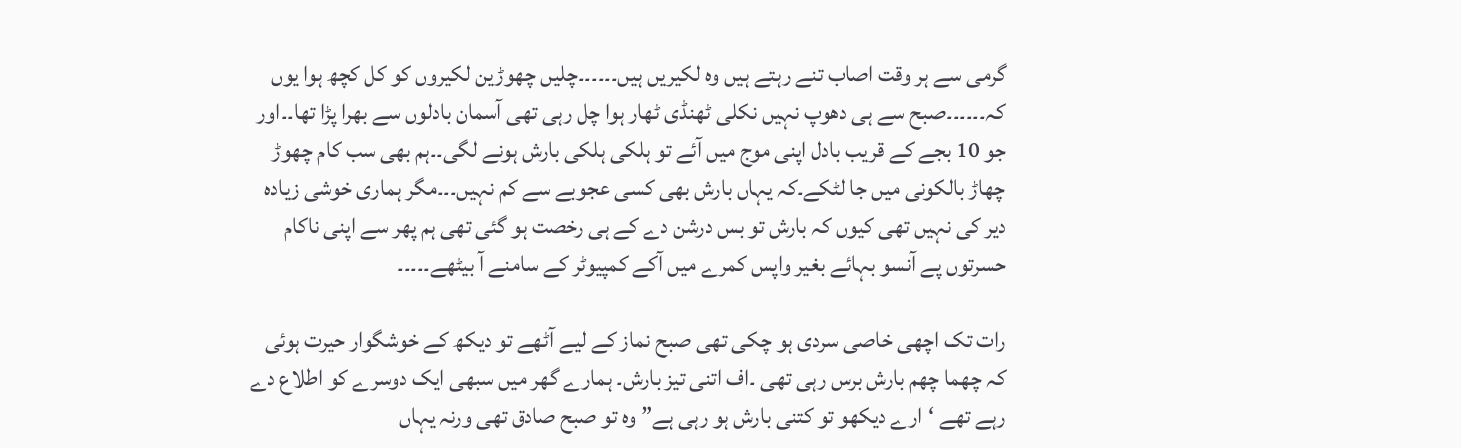گرمی سے ہر وقت اصاب تنے رہتے ہیں وہ لکیریں ہیں۔۔۔۔۔۔چلیں چھوڑین لکیروں کو کل کچھ ہوا یوں کہ۔۔۔۔۔۔صبح سے ہی دھوپ نہیں نکلی ٹھنڈی ٹھار ہوا چل رہی تھی آسمان بادلوں سے بھرا پڑا تھا۔۔اور جو 10 بجے کے قریب بادل اپنی موج میں آئے تو ہلکی ہلکی بارش ہونے لگی۔۔ہم بھی سب کام چھوڑ چھاڑ بالکونی میں جا لٹکے۔کہ یہاں بارش بھی کسی عجوبے سے کم نہیں۔۔۔مگر ہماری خوشی زیادہ دیر کی نہیں تھی کیوں کہ بارش تو بس درشن دے کے ہی رخصت ہو گئی تھی ہم پھر سے اپنی ناکام حسرتوں پے آنسو بہائے بغیر واپس کمرے میں آکے کمپیوٹر کے سامنے آ بیٹھے۔۔۔۔۔

رات تک اچھی خاصی سردی ہو چکی تھی صبح نماز کے لیے آٹھے تو دیکھ کے خوشگوار حیرت ہوئی کہ چھما چھم بارش برس رہی تھی ۔اف اتنی تیز بارش۔ ہمارے گھر میں سبھی ایک دوسرے کو اطلاع دے رہے تھے ‘ارے دیکھو تو کتنی بارش ہو رہی ہے” وہ تو صبح صادق تھی ورنہ یہاں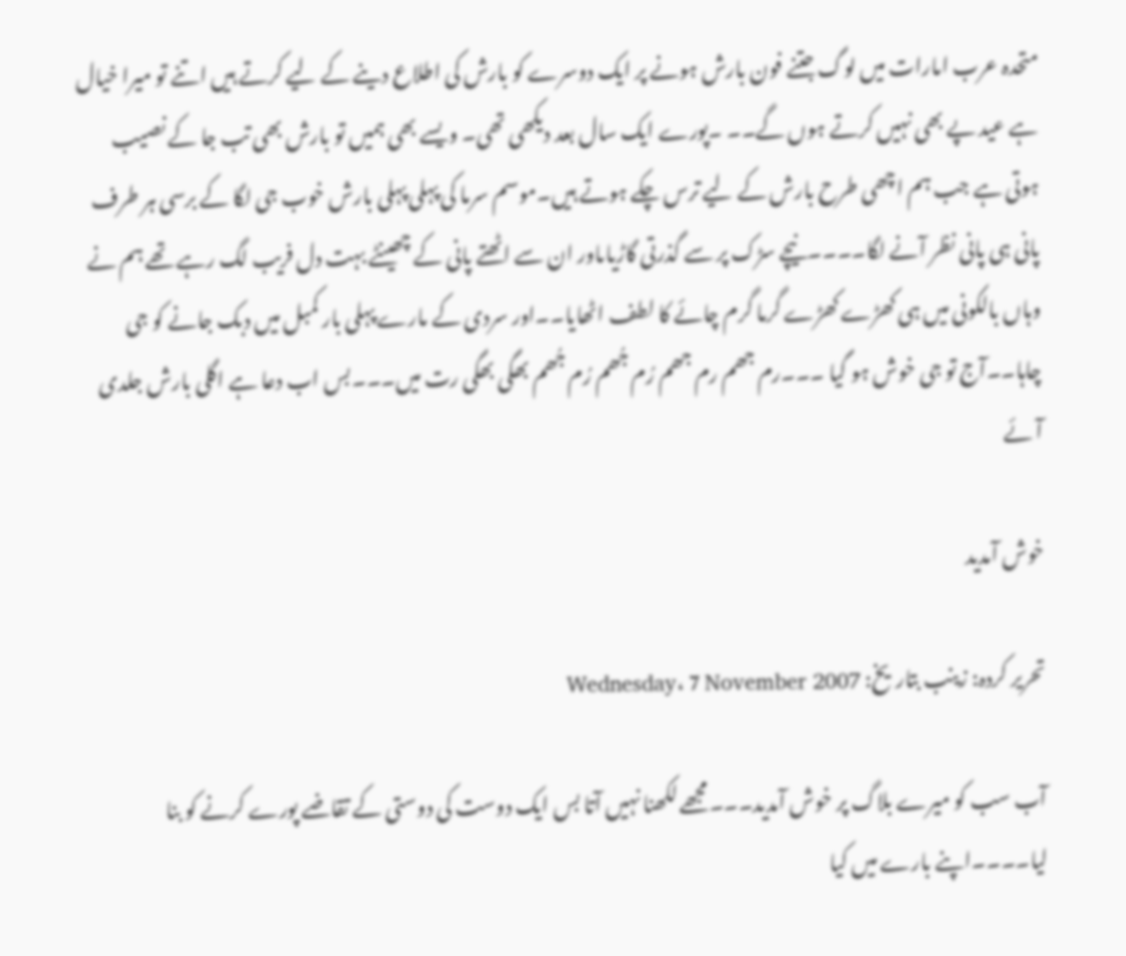متحدہ عرب امارات میں لوگ جتنے فون بارش ہونے پر ایک دوسرے کو بارش کی اطلاع دینے کے لیے کرتے ہیں اتنے تو میرا خیال ہے عید پے بھی نہیں کرتے ہوں گے۔۔ ۔پورے ایک سال بعد دیکھی تھی۔ ویسے بھی ہمیں تو بارش بھی تب جا کے نصیب ہوتی ہے جب ہم اچھی طرح بارش کے لیے ترس چکے ہوتے ہیں۔موسم سرما کی پہلی پہلی بارش خوب جی لگا کے برسی ہر طرف پانی ہی پانی نظر آنے لگا۔۔۔۔نیچے سڑک پر سے گذرتی گاڑیاںاور ان سے اٹھتے پانی کے چھینٹے بہت دل فریب لگ رہے تھے ہم نے وہاں بالکونی میں ہی کھڑے کھڑے گرما گرم چائے کا لطف اٹھایا۔۔اور سردی کے مارے پہلی بار کمبل میں دبک جانے کو جی چاہا۔۔آج تو جی خوش ہو گیا ۔۔۔رم جھم رم جھم رُم جُھم رُم جُھم بھگی بھگی رت میں۔۔۔بس اب دعا ہے اگلی بارش جلدی آئے

خوش آمدید

تحرير کردہ: زینب بتاريخ: Wednesday، 7 November 2007

آب سب کو میرے بلاگ پر خوش آمدید۔۔۔مجھے لکھنا نہیں آتا بس ایک دوست کی دوستی کے تقاضے پورے کرنے کو بنا لیا۔۔۔۔اپنے بارے میں کیا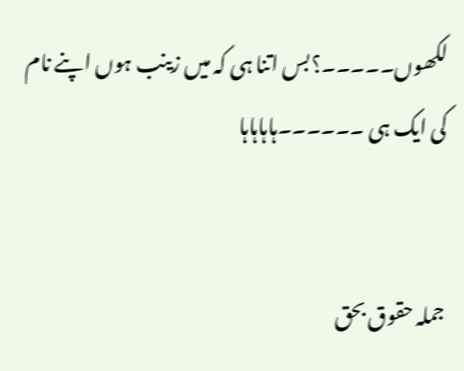لکھوں۔۔۔۔۔؟بس اتنا ہی کہ میں زینب ہوں اپنے نام کی ایک ہی ۔۔۔۔۔۔ہاہاہاہا


جملہ حقوق بحق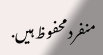منفرد محفوظ ہيں.